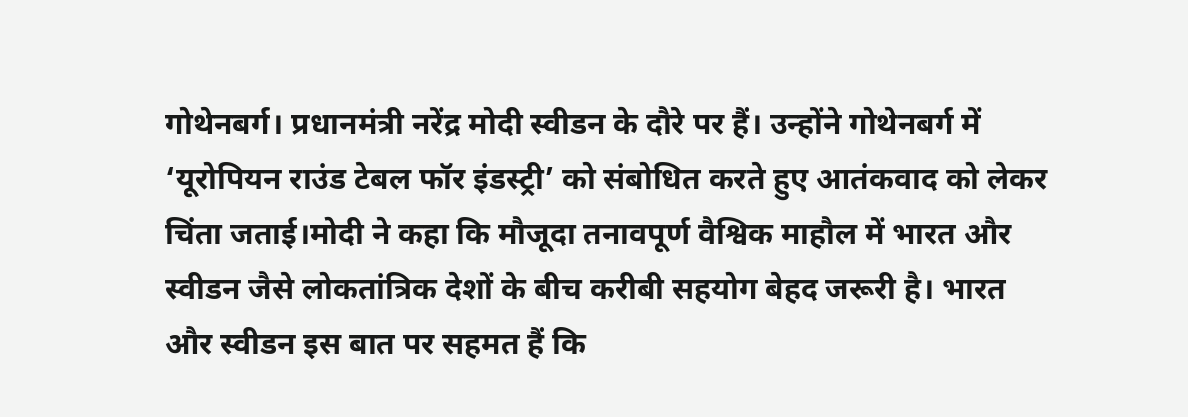गोथेनबर्ग। प्रधानमंत्री नरेंद्र मोदी स्वीडन के दौरे पर हैं। उन्होंने गोथेनबर्ग में ‘यूरोपियन राउंड टेबल फॉर इंडस्ट्री’ को संबोधित करते हुए आतंकवाद को लेकर चिंता जताई।मोदी ने कहा कि मौजूदा तनावपूर्ण वैश्विक माहौल में भारत और स्वीडन जैसे लोकतांत्रिक देशों के बीच करीबी सहयोग बेहद जरूरी है। भारत और स्वीडन इस बात पर सहमत हैं कि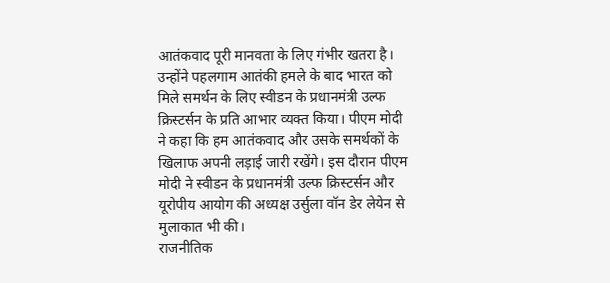आतंकवाद पूरी मानवता के लिए गंभीर खतरा है।
उन्होंने पहलगाम आतंकी हमले के बाद भारत को मिले समर्थन के लिए स्वीडन के प्रधानमंत्री उल्फ क्रिस्टर्सन के प्रति आभार व्यक्त किया। पीएम मोदी ने कहा कि हम आतंकवाद और उसके समर्थकों के खिलाफ अपनी लड़ाई जारी रखेंगे। इस दौरान पीएम मोदी ने स्वीडन के प्रधानमंत्री उल्फ क्रिस्टर्सन और यूरोपीय आयोग की अध्यक्ष उर्सुला वॉन डेर लेयेन से मुलाकात भी की।
राजनीतिक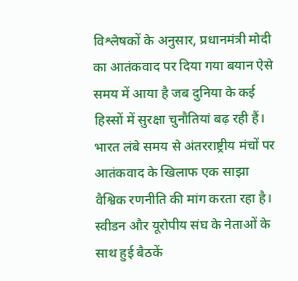विश्लेषकों के अनुसार, प्रधानमंत्री मोदी का आतंकवाद पर दिया गया बयान ऐसे समय में आया है जब दुनिया के कई हिस्सों में सुरक्षा चुनौतियां बढ़ रही हैं। भारत लंबे समय से अंतरराष्ट्रीय मंचों पर आतंकवाद के खिलाफ एक साझा वैश्विक रणनीति की मांग करता रहा है। स्वीडन और यूरोपीय संघ के नेताओं के साथ हुई बैठकें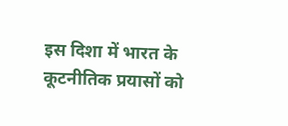इस दिशा में भारत के कूटनीतिक प्रयासों को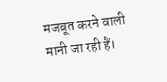मजबूत करने वाली मानी जा रही हैं।